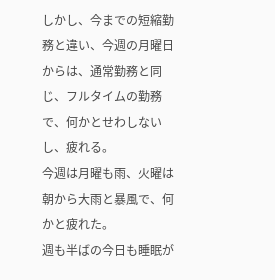しかし、今までの短縮勤務と違い、今週の月曜日からは、通常勤務と同じ、フルタイムの勤務で、何かとせわしないし、疲れる。
今週は月曜も雨、火曜は朝から大雨と暴風で、何かと疲れた。
週も半ばの今日も睡眠が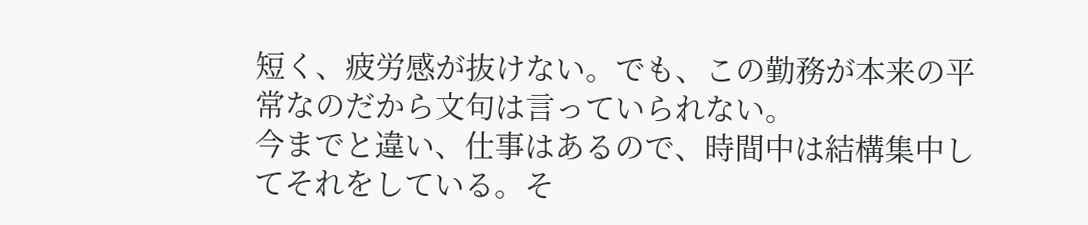短く、疲労感が抜けない。でも、この勤務が本来の平常なのだから文句は言っていられない。
今までと違い、仕事はあるので、時間中は結構集中してそれをしている。そ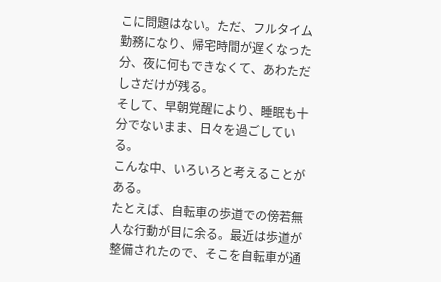こに問題はない。ただ、フルタイム勤務になり、帰宅時間が遅くなった分、夜に何もできなくて、あわただしさだけが残る。
そして、早朝覚醒により、睡眠も十分でないまま、日々を過ごしている。
こんな中、いろいろと考えることがある。
たとえば、自転車の歩道での傍若無人な行動が目に余る。最近は歩道が整備されたので、そこを自転車が通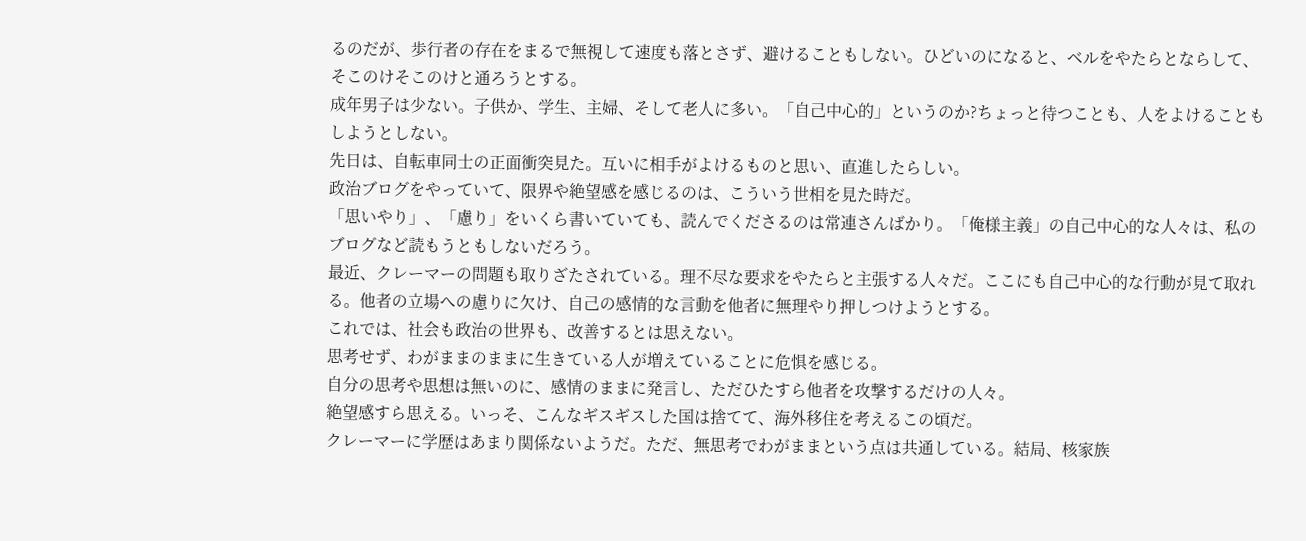るのだが、歩行者の存在をまるで無視して速度も落とさず、避けることもしない。ひどいのになると、ベルをやたらとならして、そこのけそこのけと通ろうとする。
成年男子は少ない。子供か、学生、主婦、そして老人に多い。「自己中心的」というのか?ちょっと待つことも、人をよけることもしようとしない。
先日は、自転車同士の正面衝突見た。互いに相手がよけるものと思い、直進したらしい。
政治ブログをやっていて、限界や絶望感を感じるのは、こういう世相を見た時だ。
「思いやり」、「慮り」をいくら書いていても、読んでくださるのは常連さんばかり。「俺様主義」の自己中心的な人々は、私のブログなど読もうともしないだろう。
最近、クレーマーの問題も取りざたされている。理不尽な要求をやたらと主張する人々だ。ここにも自己中心的な行動が見て取れる。他者の立場への慮りに欠け、自己の感情的な言動を他者に無理やり押しつけようとする。
これでは、社会も政治の世界も、改善するとは思えない。
思考せず、わがままのままに生きている人が増えていることに危惧を感じる。
自分の思考や思想は無いのに、感情のままに発言し、ただひたすら他者を攻撃するだけの人々。
絶望感すら思える。いっそ、こんなギスギスした国は捨てて、海外移住を考えるこの頃だ。
クレーマーに学歴はあまり関係ないようだ。ただ、無思考でわがままという点は共通している。結局、核家族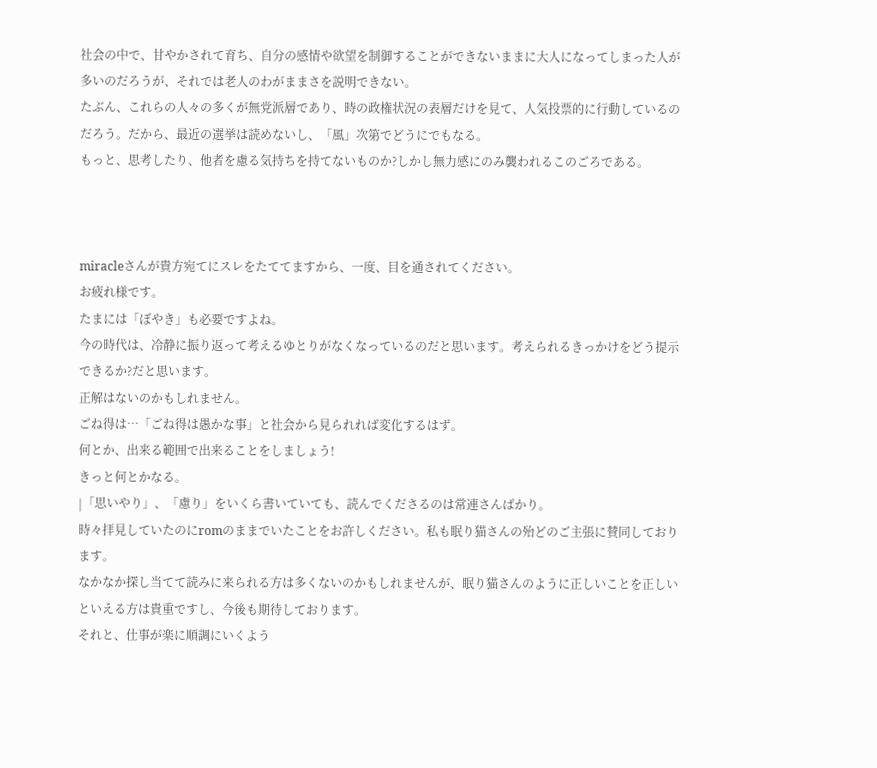社会の中で、甘やかされて育ち、自分の感情や欲望を制御することができないままに大人になってしまった人が多いのだろうが、それでは老人のわがままさを説明できない。
たぶん、これらの人々の多くが無党派層であり、時の政権状況の表層だけを見て、人気投票的に行動しているのだろう。だから、最近の選挙は読めないし、「風」次第でどうにでもなる。
もっと、思考したり、他者を慮る気持ちを持てないものか?しかし無力感にのみ襲われるこのごろである。



miracleさんが貴方宛てにスレをたててますから、一度、目を通されてください。
お疲れ様です。
たまには「ぼやき」も必要ですよね。
今の時代は、冷静に振り返って考えるゆとりがなくなっているのだと思います。考えられるきっかけをどう提示できるか?だと思います。
正解はないのかもしれません。
ごね得は…「ごね得は愚かな事」と社会から見られれば変化するはず。
何とか、出来る範囲で出来ることをしましょう!
きっと何とかなる。
|「思いやり」、「慮り」をいくら書いていても、読んでくださるのは常連さんばかり。
時々拝見していたのにromのままでいたことをお許しください。私も眠り猫さんの殆どのご主張に賛同しております。
なかなか探し当てて読みに来られる方は多くないのかもしれませんが、眠り猫さんのように正しいことを正しいといえる方は貴重ですし、今後も期待しております。
それと、仕事が楽に順調にいくよう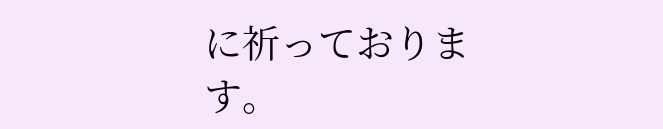に祈っております。